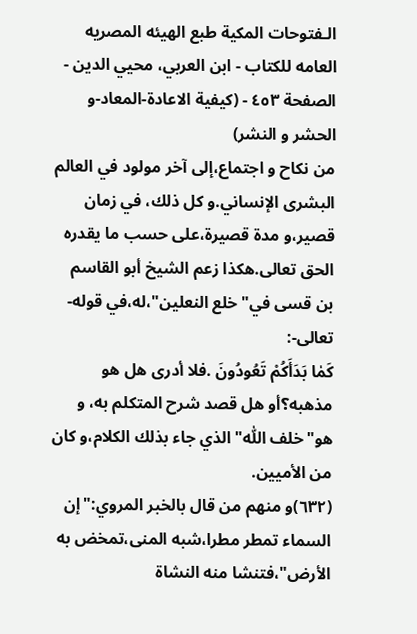الـفتوحات المکية طبع الهيئه المصريه العامه للکتاب - ابن العربي، محيي الدين - الصفحة ٤٥٣ - (كيفية الاعادة-المعاد-و الحشر و النشر)
من نكاح و اجتماع،إلى آخر مولود في العالم البشرى الإنساني.و كل ذلك، في زمان قصير،و مدة قصيرة،على حسب ما يقدره الحق تعالى.هكذا زعم الشيخ أبو القاسم بن قسى في"خلع النعلين"،له،في قوله-تعالى-:
كَمٰا بَدَأَكُمْ تَعُودُونَ .فلا أدرى هل هو مذهبه؟أو هل قصد شرح المتكلم به، و هو"خلف اللّٰه"الذي جاء بذلك الكلام،و كان من الأميين.
(٦٣٢)و منهم من قال بالخبر المروي:"إن السماء تمطر مطرا،شبه المنى،تمخض به الأرض"،فتنشا منه النشاة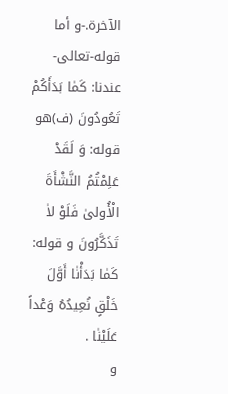الآخرة.-و أما قوله-تعالى- عندنا: كَمٰا بَدَأَكُمْ تَعُودُونَ (ف)هو قوله: وَ لَقَدْ عَلِمْتُمُ النَّشْأَةَ الْأُولىٰ فَلَوْ لاٰ تَذَكَّرُونَ و قوله: كَمٰا بَدَأْنٰا أَوَّلَ خَلْقٍ نُعِيدُهُ وَعْداً عَلَيْنٰا .
و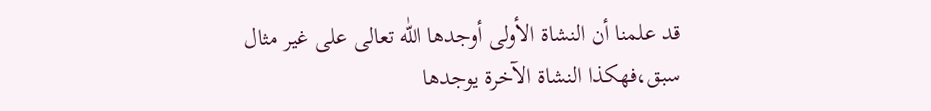قد علمنا أن النشاة الأولى أوجدها اللّٰه تعالى على غير مثال سبق،فهكذا النشاة الآخرة يوجدها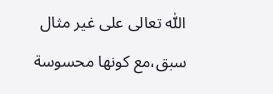اللّٰه تعالى على غير مثال سبق،مع كونها محسوسة